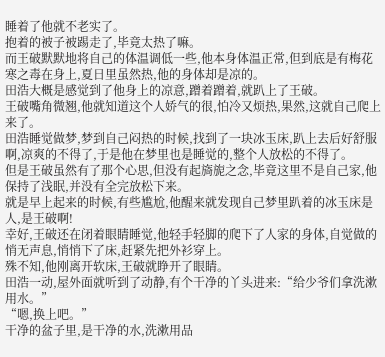睡着了他就不老实了。
抱着的被子被踢走了,毕竟太热了嘛。
而王破默默地将自己的体温调低一些,他本身体温正常,但到底是有梅花寒之毒在身上,夏日里虽然热,他的身体却是凉的。
田浩大概是感觉到了他身上的凉意,蹭着蹭着,就趴上了王破。
王破嘴角微翘,他就知道这个人娇气的很,怕冷又烦热,果然,这就自己爬上来了。
田浩睡觉做梦,梦到自己闷热的时候,找到了一块冰玉床,趴上去后好舒服啊,凉爽的不得了,于是他在梦里也是睡觉的,整个人放松的不得了。
但是王破虽然有了那个心思,但没有起旖旎之念,毕竟这里不是自己家,他保持了浅眠,并没有全完放松下来。
就是早上起来的时候,有些尴尬,他醒来就发现自己梦里趴着的冰玉床是人,是王破啊!
幸好,王破还在闭着眼睛睡觉,他轻手轻脚的爬下了人家的身体,自觉做的悄无声息,悄悄下了床,赶紧先把外衫穿上。
殊不知,他刚离开软床,王破就睁开了眼睛。
田浩一动,屋外面就听到了动静,有个干净的丫头进来:“给少爷们拿洗漱用水。”
“嗯,换上吧。”
干净的盆子里,是干净的水,洗漱用品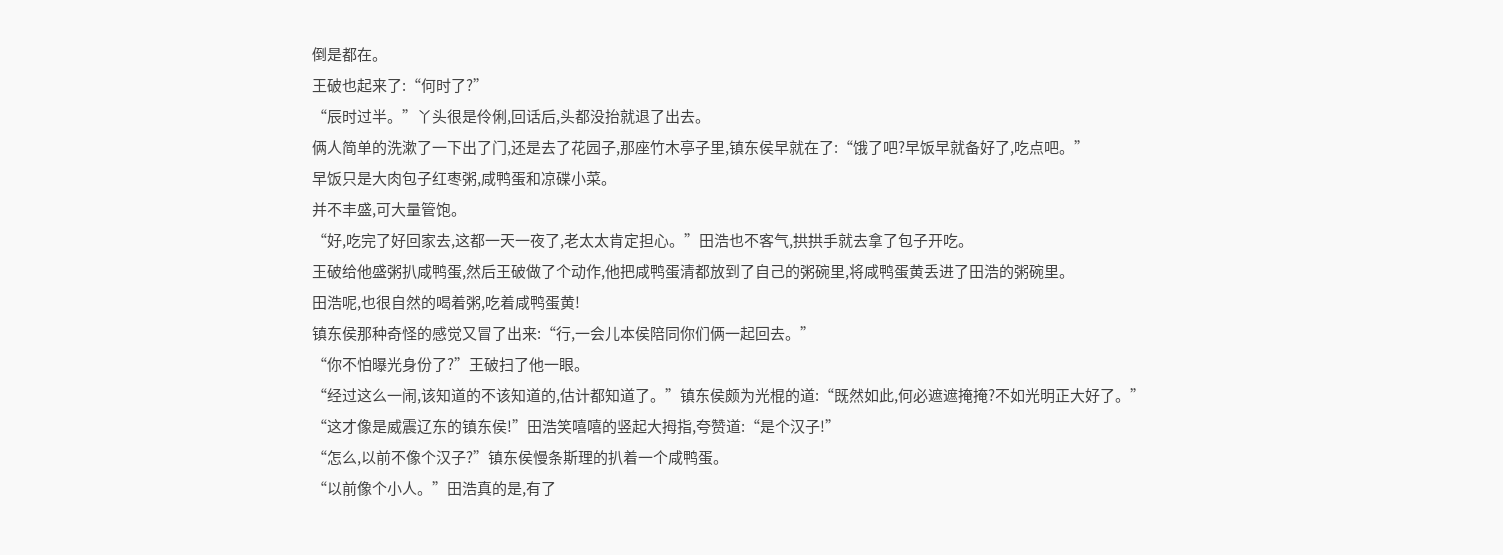倒是都在。
王破也起来了:“何时了?”
“辰时过半。”丫头很是伶俐,回话后,头都没抬就退了出去。
俩人简单的洗漱了一下出了门,还是去了花园子,那座竹木亭子里,镇东侯早就在了:“饿了吧?早饭早就备好了,吃点吧。”
早饭只是大肉包子红枣粥,咸鸭蛋和凉碟小菜。
并不丰盛,可大量管饱。
“好,吃完了好回家去,这都一天一夜了,老太太肯定担心。”田浩也不客气,拱拱手就去拿了包子开吃。
王破给他盛粥扒咸鸭蛋,然后王破做了个动作,他把咸鸭蛋清都放到了自己的粥碗里,将咸鸭蛋黄丢进了田浩的粥碗里。
田浩呢,也很自然的喝着粥,吃着咸鸭蛋黄!
镇东侯那种奇怪的感觉又冒了出来:“行,一会儿本侯陪同你们俩一起回去。”
“你不怕曝光身份了?”王破扫了他一眼。
“经过这么一闹,该知道的不该知道的,估计都知道了。”镇东侯颇为光棍的道:“既然如此,何必遮遮掩掩?不如光明正大好了。”
“这才像是威震辽东的镇东侯!”田浩笑嘻嘻的竖起大拇指,夸赞道:“是个汉子!”
“怎么,以前不像个汉子?”镇东侯慢条斯理的扒着一个咸鸭蛋。
“以前像个小人。”田浩真的是,有了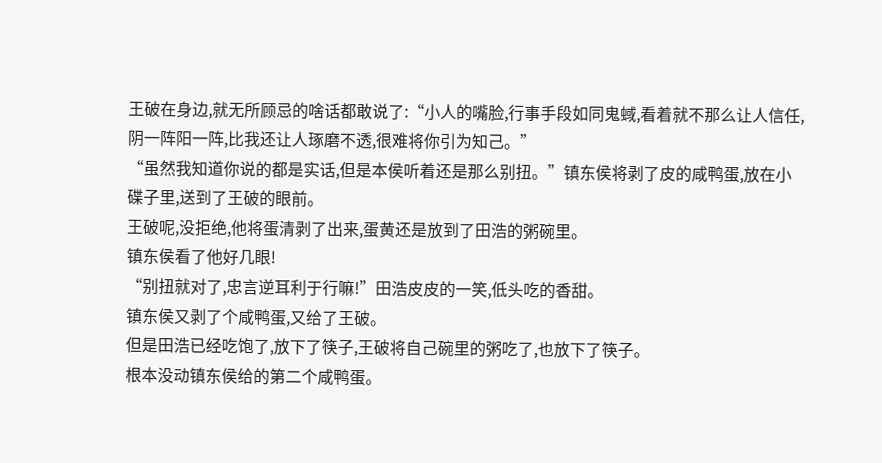王破在身边,就无所顾忌的啥话都敢说了:“小人的嘴脸,行事手段如同鬼蜮,看着就不那么让人信任,阴一阵阳一阵,比我还让人琢磨不透,很难将你引为知己。”
“虽然我知道你说的都是实话,但是本侯听着还是那么别扭。”镇东侯将剥了皮的咸鸭蛋,放在小碟子里,送到了王破的眼前。
王破呢,没拒绝,他将蛋清剥了出来,蛋黄还是放到了田浩的粥碗里。
镇东侯看了他好几眼!
“别扭就对了,忠言逆耳利于行嘛!”田浩皮皮的一笑,低头吃的香甜。
镇东侯又剥了个咸鸭蛋,又给了王破。
但是田浩已经吃饱了,放下了筷子,王破将自己碗里的粥吃了,也放下了筷子。
根本没动镇东侯给的第二个咸鸭蛋。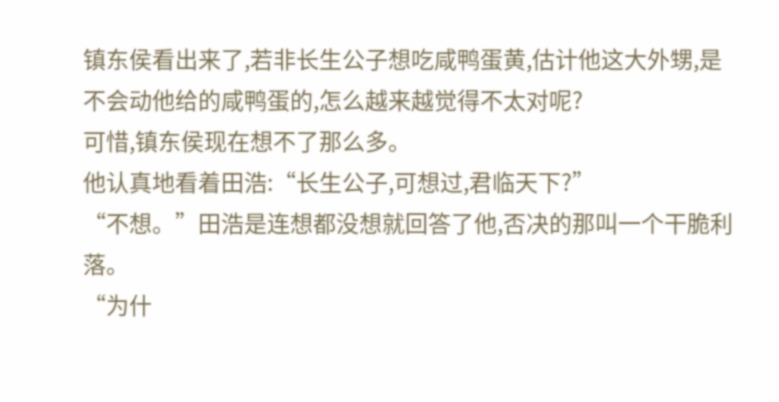镇东侯看出来了,若非长生公子想吃咸鸭蛋黄,估计他这大外甥,是不会动他给的咸鸭蛋的,怎么越来越觉得不太对呢?
可惜,镇东侯现在想不了那么多。
他认真地看着田浩:“长生公子,可想过,君临天下?”
“不想。”田浩是连想都没想就回答了他,否决的那叫一个干脆利落。
“为什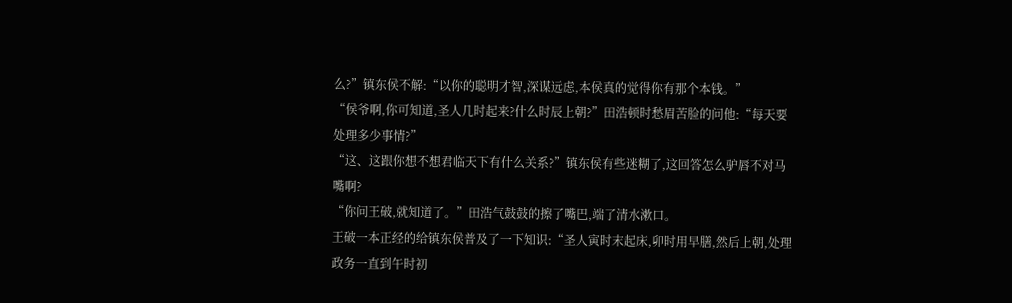么?”镇东侯不解:“以你的聪明才智,深谋远虑,本侯真的觉得你有那个本钱。”
“侯爷啊,你可知道,圣人几时起来?什么时辰上朝?”田浩顿时愁眉苦脸的问他:“每天要处理多少事情?”
“这、这跟你想不想君临天下有什么关系?”镇东侯有些迷糊了,这回答怎么驴唇不对马嘴啊?
“你问王破,就知道了。”田浩气鼓鼓的擦了嘴巴,端了清水漱口。
王破一本正经的给镇东侯普及了一下知识:“圣人寅时末起床,卯时用早膳,然后上朝,处理政务一直到午时初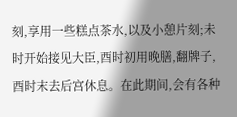刻,享用一些糕点茶水,以及小憩片刻;未时开始接见大臣,酉时初用晚膳,翻牌子,酉时末去后宫休息。在此期间,会有各种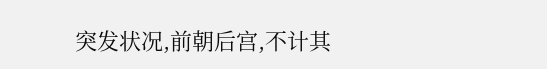突发状况,前朝后宫,不计其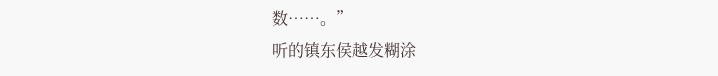数……。”
听的镇东侯越发糊涂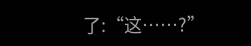了:“这……?”